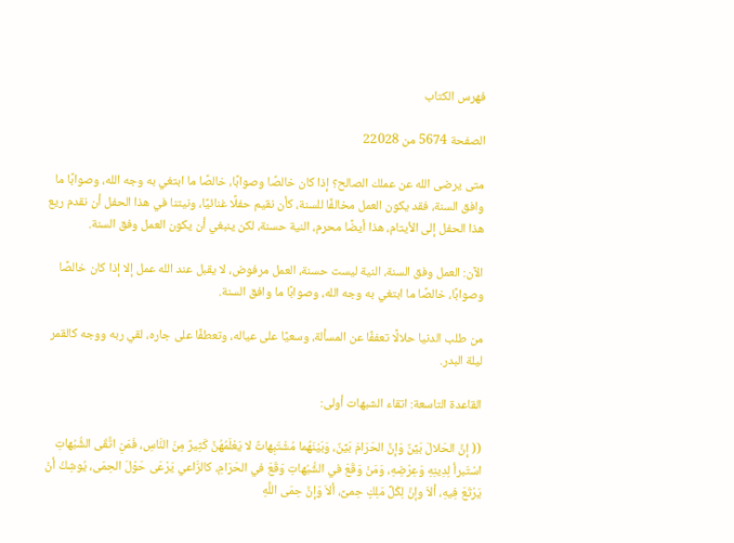فهرس الكتاب

الصفحة 5674 من 22028

متى يرضى الله عن عملك الصالح؟ إذا كان خالصًا وصوابًا، خالصًا ما ابتغي به وجه الله، وصوابًا ما وافق السنة، فقد يكون العمل مخالفًا للسنة، كأن نقيم حفلًا غنائيًا، ونيتنا في هذا الحفل أن نقدم ريع هذا الحفل إلى الأيتام، هذا أيضًا محرم، النية حسنة، لكن ينبغي أن يكون العمل وفق السنة.

الآن: العمل وفق السنة، النية ليست حسنة، العمل مرفوض، لا يقبل عند الله عمل إلا إذا كان خالصًا وصوابًا، خالصًا ما ابتغي به وجه الله، وصوابًا ما وافق السنة.

من طلب الدنيا حلالًا تعففًا عن المسألة، وسعيًا على عياله، وتعطفًا على جاره، لقي ربه ووجه كالقمر ليلة البدر.

القاعدة التاسعة: اتقاء الشبهات أولى:

(( إنَّ الحَلالَ بَيِّنٌ وَإنَّ الحَرَامَ بَيِّنٌ، وَبَيْنَهُما مُشْتَبِهاتٌ لا يَعْلَمُهُنَّ كَثِيرٌ مِنَ النَّاسِ، فَمَنِ اتَّقَى الشُّبُهاتِ اسْتَبرأ لِدِينِهِ وَعِرْضِهِ، وَمَنْ وَقَعَ في الشُّبُهاتِ وَقَعَ في الحَرَامِ، كالرَّاعي يَرْعَى حَوْلَ الحِمَى، يُوشِكُ أنْ يَرْتَعَ فِيهِ، ألاَ وإنَّ لِكُلِّ مَلِكٍ حِمىً، ألاَ وَإنَّ حِمَى اللَّهِ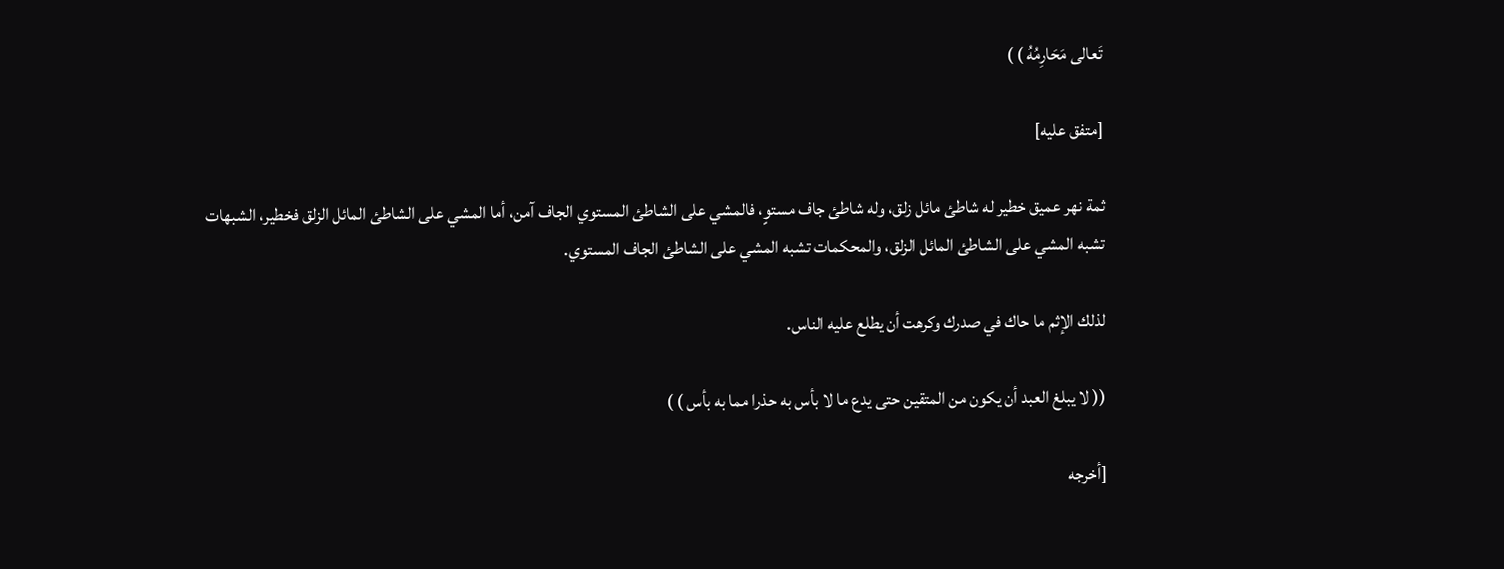تَعالى مَحَارِمُهُ ) )

[متفق عليه]

ثمة نهر عميق خطير له شاطئ مائل زلق، وله شاطئ جاف مستوٍ، فالمشي على الشاطئ المستوي الجاف آمن، أما المشي على الشاطئ المائل الزلق فخطير، الشبهات تشبه المشي على الشاطئ المائل الزلق، والمحكمات تشبه المشي على الشاطئ الجاف المستوي.

لذلك الإثم ما حاك في صدرك وكرهت أن يطلع عليه الناس.

(( لا يبلغ العبد أن يكون من المتقين حتى يدع ما لا بأس به حذرا مما به بأس ) )

[أخرجه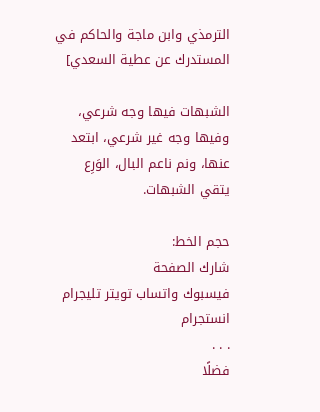الترمذي وابن ماجة والحاكم في المستدرك عن عطية السعدي]

الشبهات فيها وجه شرعي، وفيها وجه غير شرعي، ابتعد عنها، ونم ناعم البال، الوَرِع يتقي الشبهات.

حجم الخط:
شارك الصفحة
فيسبوك واتساب تويتر تليجرام انستجرام
. . .
فضلًا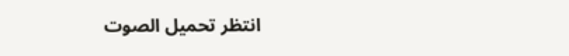انتظر تحميل الصوت